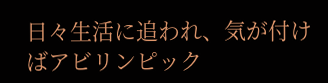日々生活に追われ、気が付けばアビリンピック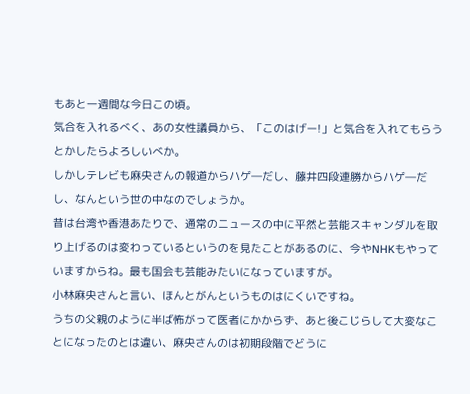もあと一週間な今日この頃。
気合を入れるべく、あの女性議員から、「このはげー!」と気合を入れてもらうとかしたらよろしいべか。
しかしテレビも麻央さんの報道からハゲ―だし、藤井四段連勝からハゲ―だし、なんという世の中なのでしょうか。
昔は台湾や香港あたりで、通常のニュースの中に平然と芸能スキャンダルを取り上げるのは変わっているというのを見たことがあるのに、今やNHKもやっていますからね。最も国会も芸能みたいになっていますが。
小林麻央さんと言い、ほんとがんというものはにくいですね。
うちの父親のように半ば怖がって医者にかからず、あと後こじらして大変なことになったのとは違い、麻央さんのは初期段階でどうに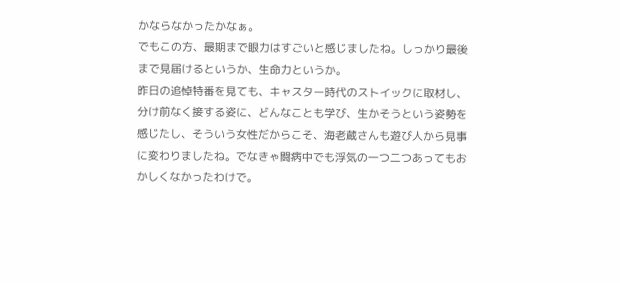かならなかったかなぁ。
でもこの方、最期まで眼力はすごいと感じましたね。しっかり最後まで見届けるというか、生命力というか。
昨日の追悼特番を見ても、キャスター時代のストイックに取材し、分け前なく接する姿に、どんなことも学び、生かそうという姿勢を感じたし、そういう女性だからこそ、海老蔵さんも遊び人から見事に変わりましたね。でなきゃ闘病中でも浮気の一つ二つあってもおかしくなかったわけで。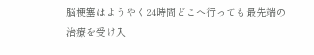脳梗塞はようやく24時間どこへ行っても最先端の治療を受け入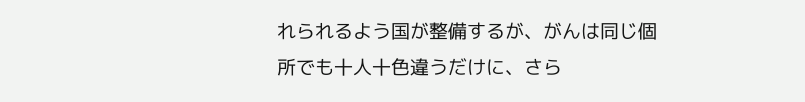れられるよう国が整備するが、がんは同じ個所でも十人十色違うだけに、さら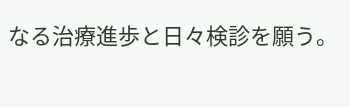なる治療進歩と日々検診を願う。